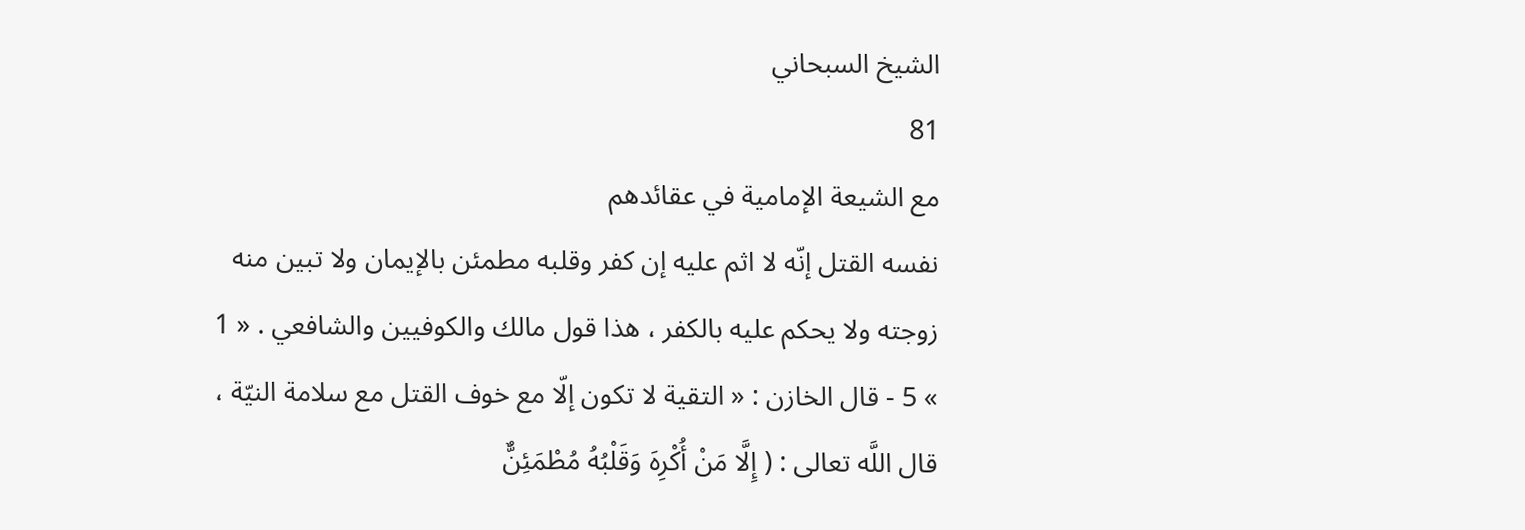الشيخ السبحاني
81
مع الشيعة الإمامية في عقائدهم
نفسه القتل إنّه لا اثم عليه إن كفر وقلبه مطمئن بالإيمان ولا تبين منه زوجته ولا يحكم عليه بالكفر ، هذا قول مالك والكوفيين والشافعي . « 1 » 5 - قال الخازن : « التقية لا تكون إلّا مع خوف القتل مع سلامة النيّة ، قال اللَّه تعالى : ( إِلَّا مَنْ أُكْرِهَ وَقَلْبُهُ مُطْمَئِنٌّ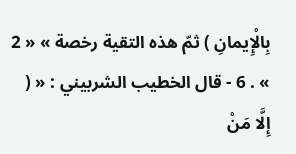بِالْإِيمانِ ) ثمّ هذه التقية رخصة » « 2 » . 6 - قال الخطيب الشربيني : « ( إِلَّا مَنْ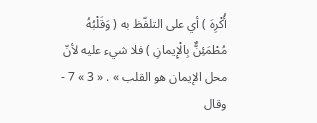أُكْرِهَ ) أي على التلفّظ به ( وَقَلْبُهُ مُطْمَئِنٌّ بِالْإِيمانِ ) فلا شيء عليه لأنّ محل الإيمان هو القلب » . « 3 » 7 - وقال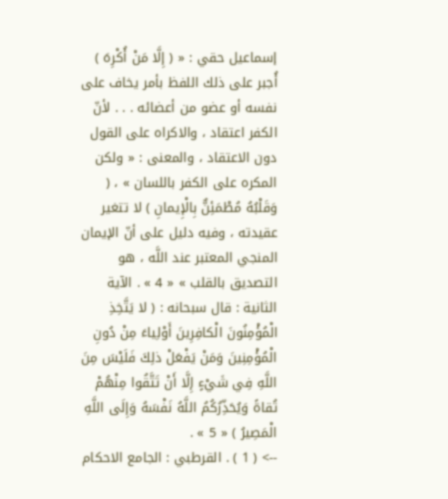إسماعيل حقي : « ( إِلَّا مَنْ أُكْرِهَ ) أُجبر على ذلك اللفظ بأمر يخاف على نفسه أو عضو من أعضائه . . . لأنّ الكفر اعتقاد ، والاكراه على القول دون الاعتقاد ، والمعنى : « ولكن المكره على الكفر باللسان » ، ( وَقَلْبُهُ مُطْمَئِنٌّ بِالْإِيمانِ ) لا تتغير عقيدته ، وفيه دليل على أنّ الإيمان المنجي المعتبر عند اللَّه ، هو التصديق بالقلب » « 4 » . الآية الثانية : قال سبحانه : ( لا يَتَّخِذِ الْمُؤْمِنُونَ الْكافِرِينَ أَوْلِياءَ مِنْ دُونِ الْمُؤْمِنِينَ وَمَنْ يَفْعَلْ ذلِكَ فَلَيْسَ مِنَ اللَّهِ فِي شَيْءٍ إِلَّا أَنْ تَتَّقُوا مِنْهُمْ تُقاةً وَيُحَذِّرُكُمُ اللَّهُ نَفْسَهُ وَإِلَى اللَّهِ الْمَصِيرُ ) « 5 » .
--> ( 1 ) . القرطبي : الجامع الاحكام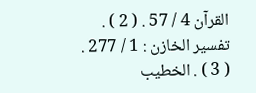القرآن 4 / 57 . ( 2 ) . تفسير الخازن : 1 / 277 . ( 3 ) . الخطيب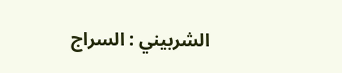الشربيني : السراج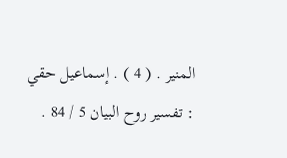المنير . ( 4 ) . إسماعيل حقي : تفسير روح البيان 5 / 84 .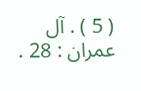( 5 ) . آل عمران : 28 .